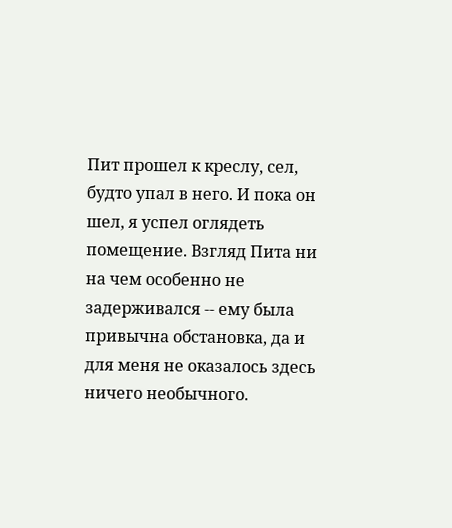Пит прошел к креслу, сел, будто упал в него. И пока он шел, я успел оглядеть помещение. Взгляд Пита ни на чем особенно не задерживался -- ему была привычна обстановка, да и для меня не оказалось здесь ничего необычного.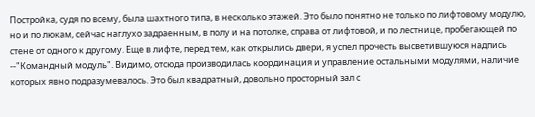Постройка, судя по всему, была шахтного типа, в несколько этажей. Это было понятно не только по лифтовому модулю, но и по люкам, сейчас наглухо задраенным, в полу и на потолке, справа от лифтовой, и по лестнице, пробегающей по стене от одного к другому. Еще в лифте, перед тем, как открылись двери, я успел прочесть высветившуюся надпись --"Командный модуль". Видимо, отсюда производилась координация и управление остальными модулями, наличие которых явно подразумевалось. Это был квадратный, довольно просторный зал с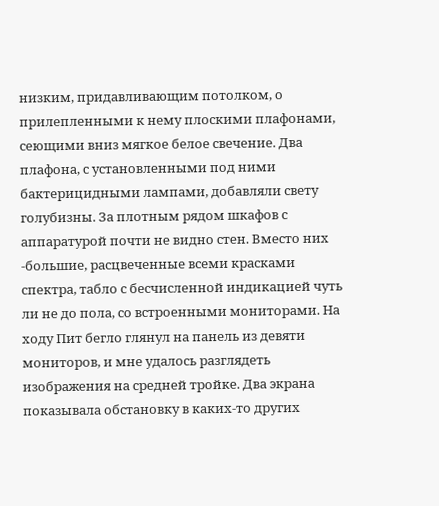низким, придавливающим потолком, о прилепленными к нему плоскими плафонами, сеющими вниз мягкое белое свечение. Два плафона, с установленными под ними бактерицидными лампами, добавляли свету голубизны. За плотным рядом шкафов с аппаратурой почти не видно стен. Вместо них -большие, расцвеченные всеми красками спектра, табло с бесчисленной индикацией чуть ли не до пола, со встроенными мониторами. На ходу Пит бегло глянул на панель из девяти мониторов, и мне удалось разглядеть изображения на средней тройке. Два экрана показывала обстановку в каких-то других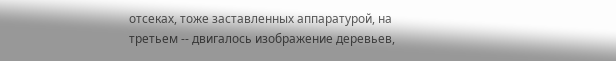отсеках, тоже заставленных аппаратурой, на третьем -- двигалось изображение деревьев,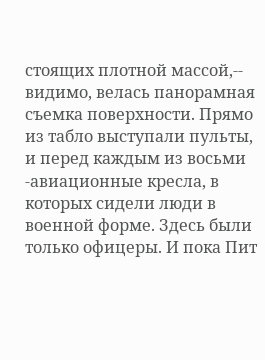стоящих плотной массой,-- видимо, велась панорамная съемка поверхности. Прямо из табло выступали пульты, и перед каждым из восьми -авиационные кресла, в которых сидели люди в военной форме. Здесь были только офицеры. И пока Пит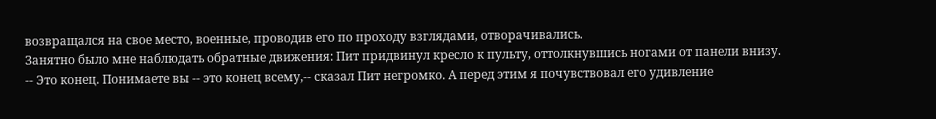возвращался на свое место, военные, проводив его по проходу взглядами, отворачивались.
Занятно было мне наблюдать обратные движения: Пит придвинул кресло к пульту, оттолкнувшись ногами от панели внизу.
-- Это конец. Понимаете вы -- это конец всему,-- сказал Пит негромко. А перед этим я почувствовал его удивление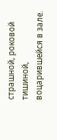страшной, роковой тишиной, воцарившейся в зале.